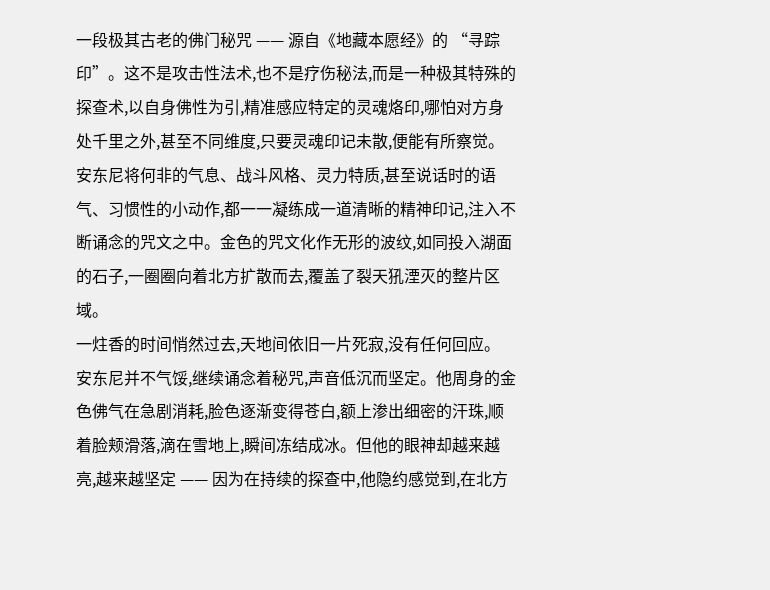一段极其古老的佛门秘咒 —— 源自《地藏本愿经》的 “寻踪印”。这不是攻击性法术,也不是疗伤秘法,而是一种极其特殊的探查术,以自身佛性为引,精准感应特定的灵魂烙印,哪怕对方身处千里之外,甚至不同维度,只要灵魂印记未散,便能有所察觉。
安东尼将何非的气息、战斗风格、灵力特质,甚至说话时的语气、习惯性的小动作,都一一凝练成一道清晰的精神印记,注入不断诵念的咒文之中。金色的咒文化作无形的波纹,如同投入湖面的石子,一圈圈向着北方扩散而去,覆盖了裂天犼湮灭的整片区域。
一炷香的时间悄然过去,天地间依旧一片死寂,没有任何回应。
安东尼并不气馁,继续诵念着秘咒,声音低沉而坚定。他周身的金色佛气在急剧消耗,脸色逐渐变得苍白,额上渗出细密的汗珠,顺着脸颊滑落,滴在雪地上,瞬间冻结成冰。但他的眼神却越来越亮,越来越坚定 —— 因为在持续的探查中,他隐约感觉到,在北方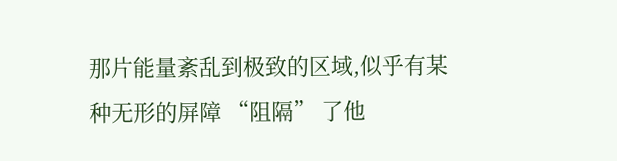那片能量紊乱到极致的区域,似乎有某种无形的屏障 “阻隔” 了他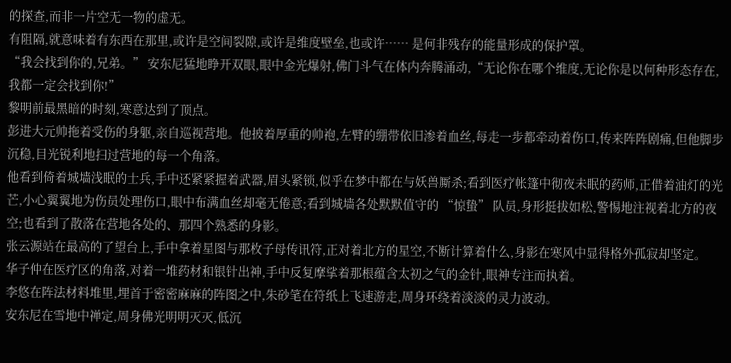的探查,而非一片空无一物的虚无。
有阻隔,就意味着有东西在那里,或许是空间裂隙,或许是维度壁垒,也或许…… 是何非残存的能量形成的保护罩。
“我会找到你的,兄弟。” 安东尼猛地睁开双眼,眼中金光爆射,佛门斗气在体内奔腾涌动,“无论你在哪个维度,无论你是以何种形态存在,我都一定会找到你!”
黎明前最黑暗的时刻,寒意达到了顶点。
彭进大元帅拖着受伤的身躯,亲自巡视营地。他披着厚重的帅袍,左臂的绷带依旧渗着血丝,每走一步都牵动着伤口,传来阵阵剧痛,但他脚步沉稳,目光锐利地扫过营地的每一个角落。
他看到倚着城墙浅眠的士兵,手中还紧紧握着武器,眉头紧锁,似乎在梦中都在与妖兽厮杀;看到医疗帐篷中彻夜未眠的药师,正借着油灯的光芒,小心翼翼地为伤员处理伤口,眼中布满血丝却毫无倦意;看到城墙各处默默值守的 “惊蛰” 队员,身形挺拔如松,警惕地注视着北方的夜空;也看到了散落在营地各处的、那四个熟悉的身影。
张云源站在最高的了望台上,手中拿着星图与那枚子母传讯符,正对着北方的星空,不断计算着什么,身影在寒风中显得格外孤寂却坚定。
华子仲在医疗区的角落,对着一堆药材和银针出神,手中反复摩挲着那根蕴含太初之气的金针,眼神专注而执着。
李悠在阵法材料堆里,埋首于密密麻麻的阵图之中,朱砂笔在符纸上飞速游走,周身环绕着淡淡的灵力波动。
安东尼在雪地中禅定,周身佛光明明灭灭,低沉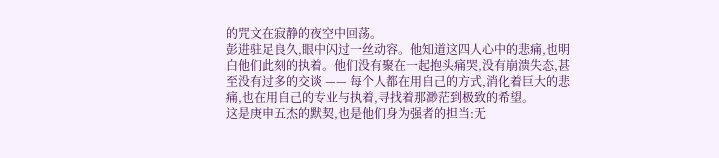的咒文在寂静的夜空中回荡。
彭进驻足良久,眼中闪过一丝动容。他知道这四人心中的悲痛,也明白他们此刻的执着。他们没有聚在一起抱头痛哭,没有崩溃失态,甚至没有过多的交谈 —— 每个人都在用自己的方式,消化着巨大的悲痛,也在用自己的专业与执着,寻找着那渺茫到极致的希望。
这是庚申五杰的默契,也是他们身为强者的担当:无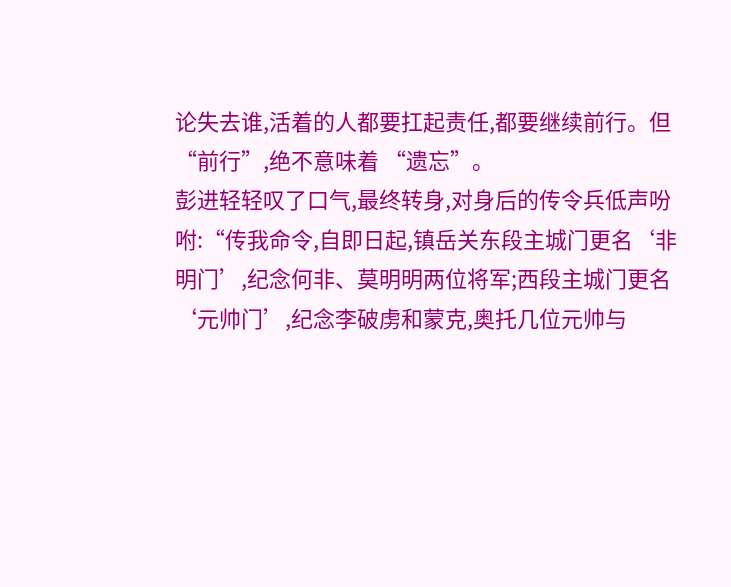论失去谁,活着的人都要扛起责任,都要继续前行。但 “前行”,绝不意味着 “遗忘”。
彭进轻轻叹了口气,最终转身,对身后的传令兵低声吩咐:“传我命令,自即日起,镇岳关东段主城门更名‘非明门’,纪念何非、莫明明两位将军;西段主城门更名‘元帅门’,纪念李破虏和蒙克,奥托几位元帅与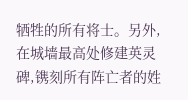牺牲的所有将士。另外,在城墙最高处修建英灵碑,镌刻所有阵亡者的姓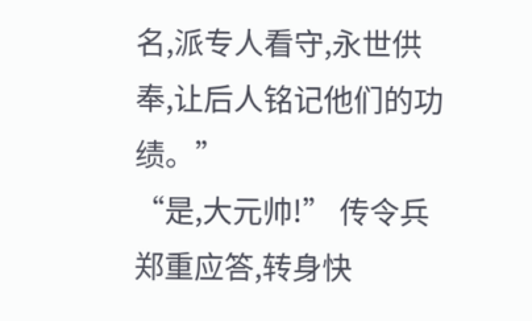名,派专人看守,永世供奉,让后人铭记他们的功绩。”
“是,大元帅!” 传令兵郑重应答,转身快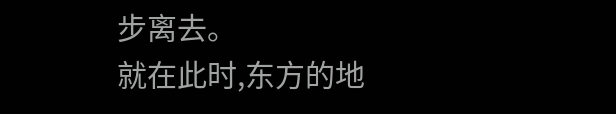步离去。
就在此时,东方的地